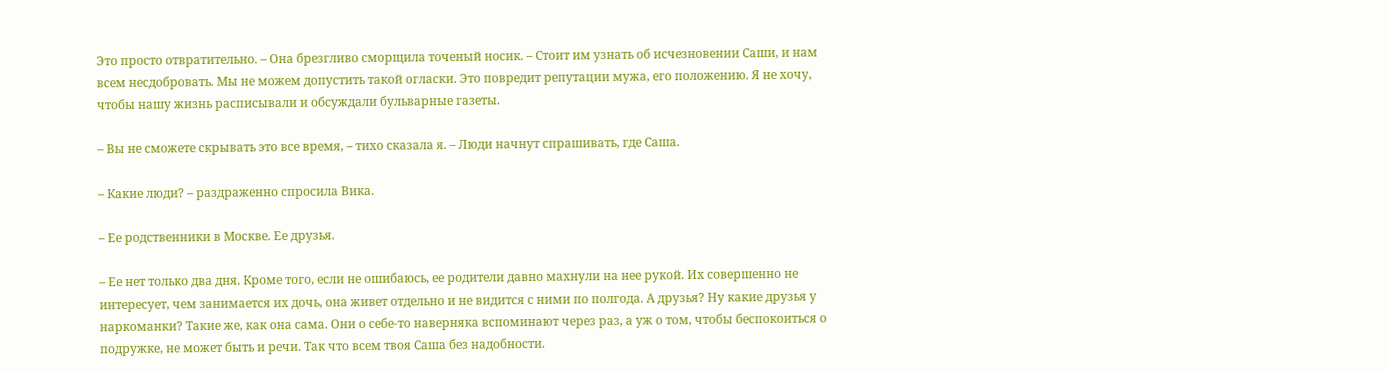Это просто отвратительно. – Она брезгливо сморщила точеный носик. – Стоит им узнать об исчезновении Саши, и нам всем несдобровать. Мы не можем допустить такой огласки. Это повредит репутации мужа, его положению. Я не хочу, чтобы нашу жизнь расписывали и обсуждали бульварные газеты.

– Вы не сможете скрывать это все время, – тихо сказала я. – Люди начнут спрашивать, где Саша.

– Какие люди? – раздраженно спросила Вика.

– Ее родственники в Москве. Ее друзья.

– Ее нет только два дня. Кроме того, если не ошибаюсь, ее родители давно махнули на нее рукой. Их совершенно не интересует, чем занимается их дочь, она живет отдельно и не видится с ними по полгода. А друзья? Ну какие друзья у наркоманки? Такие же, как она сама. Они о себе-то наверняка вспоминают через раз, а уж о том, чтобы беспокоиться о подружке, не может быть и речи. Так что всем твоя Саша без надобности.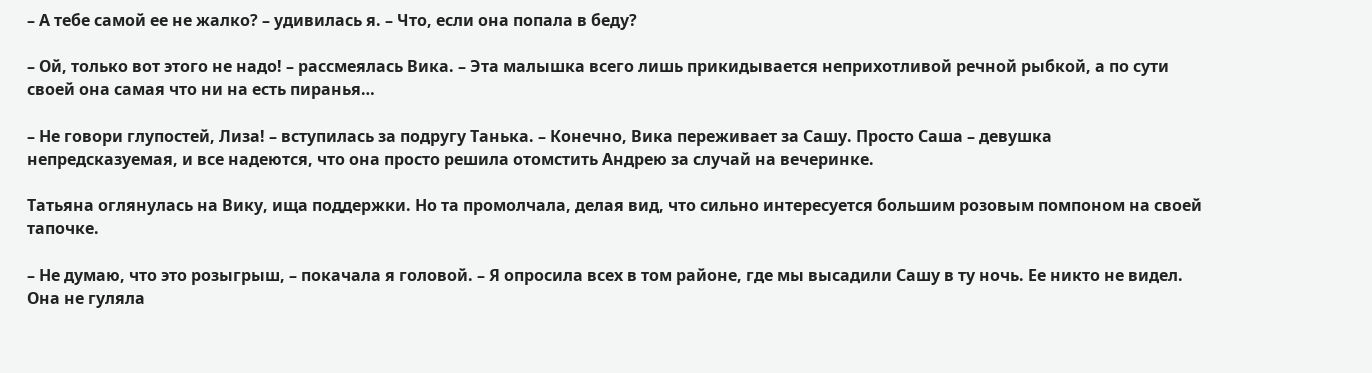– А тебе самой ее не жалко? – удивилась я. – Что, если она попала в беду?

– Ой, только вот этого не надо! – рассмеялась Вика. – Эта малышка всего лишь прикидывается неприхотливой речной рыбкой, а по сути своей она самая что ни на есть пиранья…

– Не говори глупостей, Лиза! – вступилась за подругу Танька. – Конечно, Вика переживает за Сашу. Просто Саша – девушка непредсказуемая, и все надеются, что она просто решила отомстить Андрею за случай на вечеринке.

Татьяна оглянулась на Вику, ища поддержки. Но та промолчала, делая вид, что сильно интересуется большим розовым помпоном на своей тапочке.

– Не думаю, что это розыгрыш, – покачала я головой. – Я опросила всех в том районе, где мы высадили Сашу в ту ночь. Ее никто не видел. Она не гуляла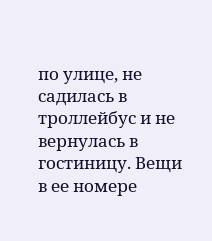по улице, не садилась в троллейбус и не вернулась в гостиницу. Вещи в ее номере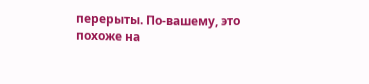перерыты. По-вашему, это похоже на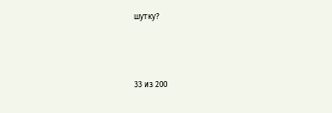шутку?



33 из 200